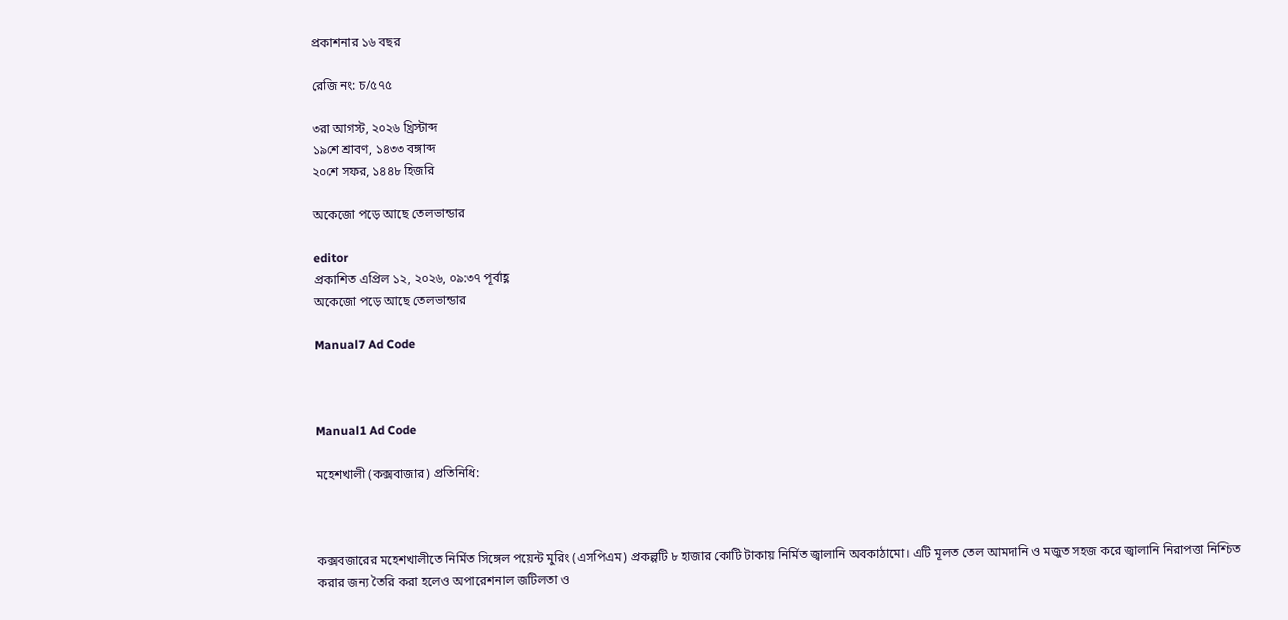প্রকাশনার ১৬ বছর

রেজি নং: চ/৫৭৫

৩রা আগস্ট, ২০২৬ খ্রিস্টাব্দ
১৯শে শ্রাবণ, ১৪৩৩ বঙ্গাব্দ
২০শে সফর, ১৪৪৮ হিজরি

অকেজো পড়ে আছে তেলভান্ডার

editor
প্রকাশিত এপ্রিল ১২, ২০২৬, ০৯:৩৭ পূর্বাহ্ণ
অকেজো পড়ে আছে তেলভান্ডার

Manual7 Ad Code



Manual1 Ad Code

মহেশখালী (কক্সবাজার) প্রতিনিধি:



কক্সবজারের মহেশখালীতে নির্মিত সিঙ্গেল পয়েন্ট মুরিং (এসপিএম) প্রকল্পটি ৮ হাজার কোটি টাকায় নির্মিত জ্বালানি অবকাঠামো। এটি মূলত তেল আমদানি ও মজুত সহজ করে জ্বালানি নিরাপত্তা নিশ্চিত করার জন্য তৈরি করা হলেও অপারেশনাল জটিলতা ও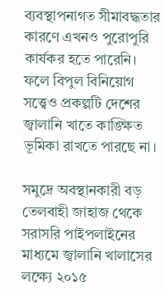ব্যবস্থাপনাগত সীমাবদ্ধতার কারণে এখনও পুরোপুরি কার্যকর হতে পারেনি। ফলে বিপুল বিনিয়োগ সত্ত্বেও প্রকল্পটি দেশের জ্বালানি খাতে কাঙ্ক্ষিত ভূমিকা রাখতে পারছে না।

সমুদ্রে অবস্থানকারী বড় তেলবাহী জাহাজ থেকে সরাসরি পাইপলাইনের মাধ্যমে জ্বালানি খালাসের লক্ষ্যে ২০১৫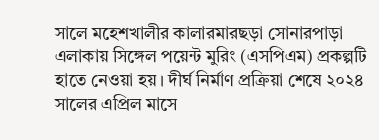সালে মহেশখালীর কালারমারছড়া সোনারপাড়া এলাকায় সিঙ্গেল পয়েন্ট মুরিং (এসপিএম) প্রকল্পটি হাতে নেওয়া হয়। দীর্ঘ নির্মাণ প্রক্রিয়া শেষে ২০২৪ সালের এপ্রিল মাসে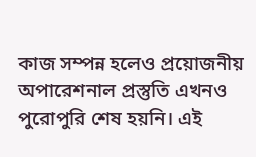কাজ সম্পন্ন হলেও প্রয়োজনীয় অপারেশনাল প্রস্তুতি এখনও পুরোপুরি শেষ হয়নি। এই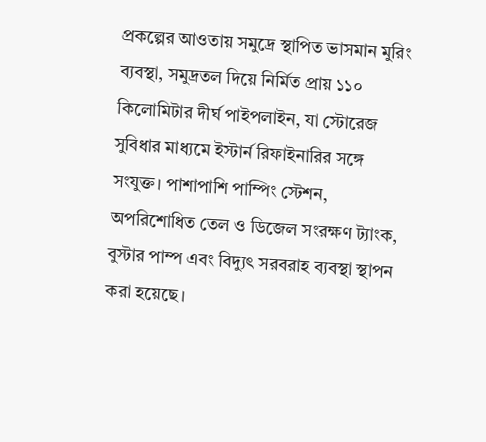প্রকল্পের আওতায় সমুদ্রে স্থাপিত ভাসমান মুরিং ব্যবস্থা, সমুদ্রতল দিয়ে নির্মিত প্রায় ১১০ কিলোমিটার দীর্ঘ পাইপলাইন, যা স্টোরেজ সুবিধার মাধ্যমে ইস্টার্ন রিফাইনারির সঙ্গে সংযুক্ত। পাশাপাশি পাম্পিং স্টেশন, অপরিশোধিত তেল ও ডিজেল সংরক্ষণ ট্যাংক, বুস্টার পাম্প এবং বিদ্যুৎ সরবরাহ ব্যবস্থা স্থাপন করা হয়েছে।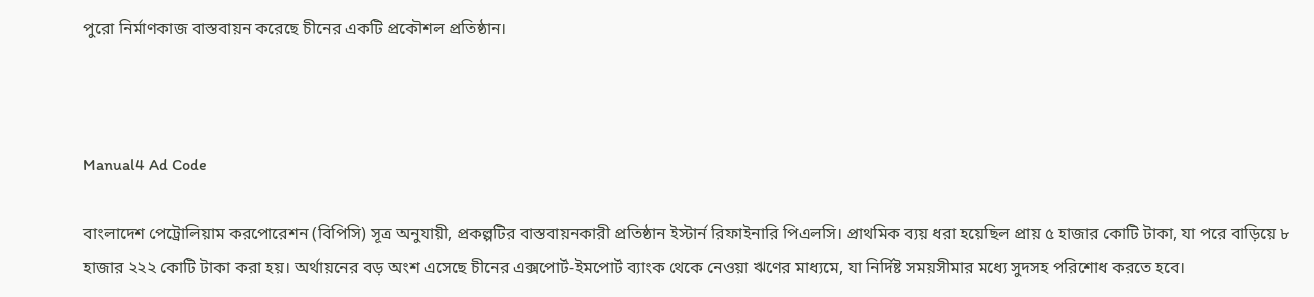পুরো নির্মাণকাজ বাস্তবায়ন করেছে চীনের একটি প্রকৌশল প্রতিষ্ঠান।



Manual4 Ad Code

বাংলাদেশ পেট্রোলিয়াম করপোরেশন (বিপিসি) সূত্র অনুযায়ী, প্রকল্পটির বাস্তবায়নকারী প্রতিষ্ঠান ইস্টার্ন রিফাইনারি পিএলসি। প্রাথমিক ব্যয় ধরা হয়েছিল প্রায় ৫ হাজার কোটি টাকা, যা পরে বাড়িয়ে ৮ হাজার ২২২ কোটি টাকা করা হয়। অর্থায়নের বড় অংশ এসেছে চীনের এক্সপোর্ট-ইমপোর্ট ব্যাংক থেকে নেওয়া ঋণের মাধ্যমে, যা নির্দিষ্ট সময়সীমার মধ্যে সুদসহ পরিশোধ করতে হবে।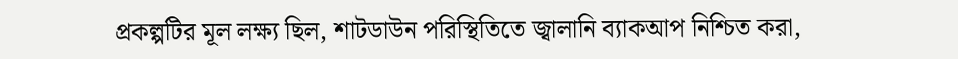প্রকল্পটির মূল লক্ষ্য ছিল, শাটডাউন পরিস্থিতিতে জ্বালানি ব্যাকআপ নিশ্চিত করা,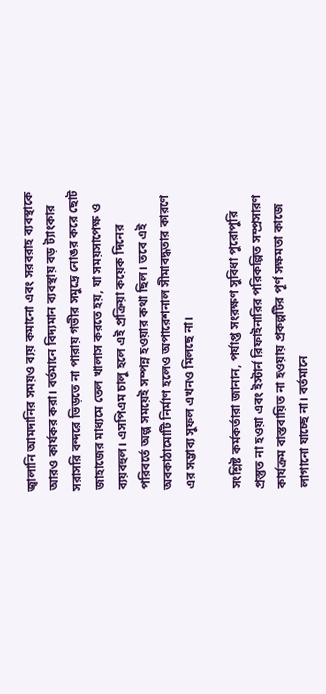জ্বালানি আমদানির সময়ও ব্যয় কমানো এবং সরবরাহ ব্যবস্থাকে আরও কার্যকর করা। বর্তমানে বিদ্যমান ব্যবস্থায় বড় ট্যাংকার সরাসরি বন্দরে ভিড়তে না পারায় গভীর সমুদ্রে নোঙর করে ছোট জাহাজের মাধ্যমে তেল খালাস করতে হয়, যা সময়সাপেক্ষ ও ব্যয়বহুল। এসপিএম চালু হলে এই প্রক্রিয়া কয়েক দিনের পরিবর্তে অল্প সময়েই সম্পন্ন হওয়ার কথা ছিল। তবে এই অবকাঠামোটি নির্মাণ হলেও অপারেশনাল সীমাবদ্ধতার কারণে এর সম্ভাব্য সুফল এখনও মিলছে না।

সংশ্লিষ্ট কর্মকর্তারা জানান, পর্যাপ্ত সংরক্ষণ সুবিধা পুরোপুরি প্রস্তুত না হওয়া এবং ইস্টার্ন রিফাইনারির পরিকল্পিত সম্প্রসারণ কার্যক্রম বাস্তবায়িত না হওয়ায় প্রকল্পটির পূর্ণ সক্ষমতা কাজে লাগানো যাচ্ছে না। বর্তমানে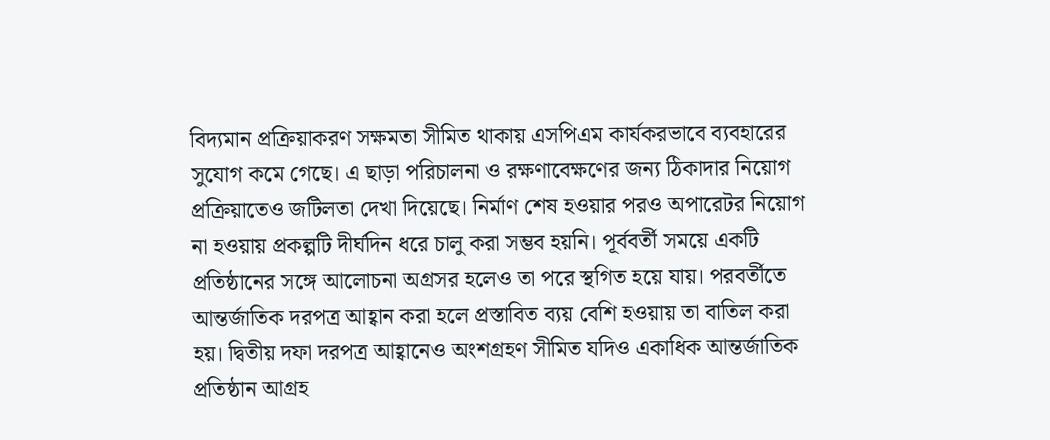বিদ্যমান প্রক্রিয়াকরণ সক্ষমতা সীমিত থাকায় এসপিএম কার্যকরভাবে ব্যবহারের সুযোগ কমে গেছে। এ ছাড়া পরিচালনা ও রক্ষণাবেক্ষণের জন্য ঠিকাদার নিয়োগ প্রক্রিয়াতেও জটিলতা দেখা দিয়েছে। নির্মাণ শেষ হওয়ার পরও অপারেটর নিয়োগ না হওয়ায় প্রকল্পটি দীর্ঘদিন ধরে চালু করা সম্ভব হয়নি। পূর্ববর্তী সময়ে একটি প্রতিষ্ঠানের সঙ্গে আলোচনা অগ্রসর হলেও তা পরে স্থগিত হয়ে যায়। পরবর্তীতে আন্তর্জাতিক দরপত্র আহ্বান করা হলে প্রস্তাবিত ব্যয় বেশি হওয়ায় তা বাতিল করা হয়। দ্বিতীয় দফা দরপত্র আহ্বানেও অংশগ্রহণ সীমিত যদিও একাধিক আন্তর্জাতিক প্রতিষ্ঠান আগ্রহ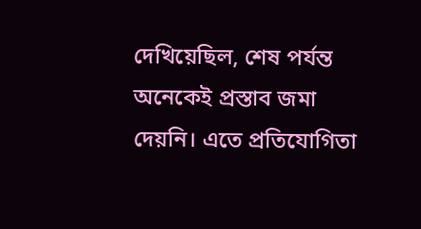দেখিয়েছিল, শেষ পর্যন্ত অনেকেই প্রস্তাব জমা দেয়নি। এতে প্রতিযোগিতা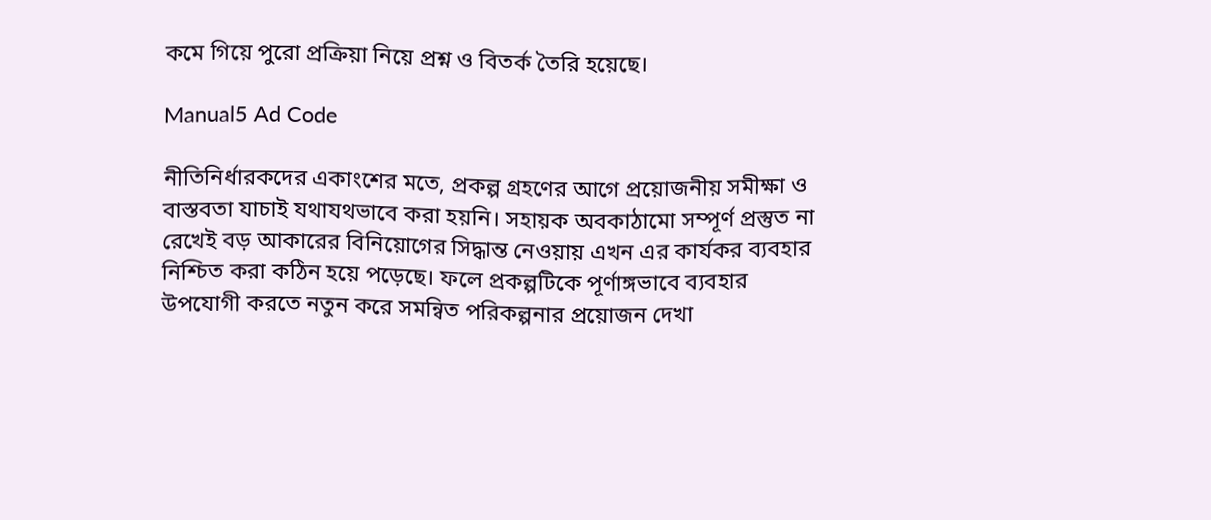কমে গিয়ে পুরো প্রক্রিয়া নিয়ে প্রশ্ন ও বিতর্ক তৈরি হয়েছে।

Manual5 Ad Code

নীতিনির্ধারকদের একাংশের মতে, প্রকল্প গ্রহণের আগে প্রয়োজনীয় সমীক্ষা ও বাস্তবতা যাচাই যথাযথভাবে করা হয়নি। সহায়ক অবকাঠামো সম্পূর্ণ প্রস্তুত না রেখেই বড় আকারের বিনিয়োগের সিদ্ধান্ত নেওয়ায় এখন এর কার্যকর ব্যবহার নিশ্চিত করা কঠিন হয়ে পড়েছে। ফলে প্রকল্পটিকে পূর্ণাঙ্গভাবে ব্যবহার উপযোগী করতে নতুন করে সমন্বিত পরিকল্পনার প্রয়োজন দেখা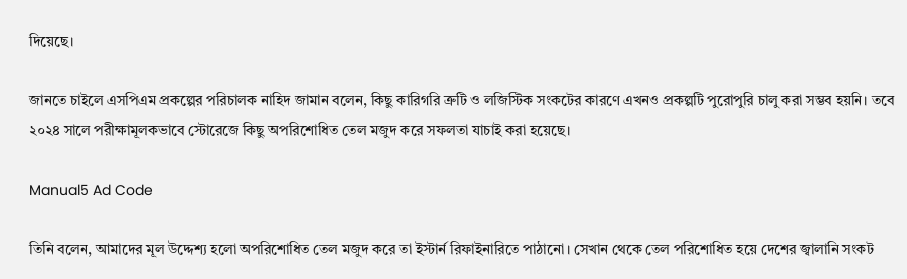দিয়েছে।

জানতে চাইলে এসপিএম প্রকল্পের পরিচালক নাহিদ জামান বলেন, কিছু কারিগরি ত্রুটি ও লজিস্টিক সংকটের কারণে এখনও প্রকল্পটি পুরোপুরি চালু করা সম্ভব হয়নি। তবে ২০২৪ সালে পরীক্ষামূলকভাবে স্টোরেজে কিছু অপরিশোধিত তেল মজুদ করে সফলতা যাচাই করা হয়েছে।

Manual5 Ad Code

তিনি বলেন, আমাদের মূল উদ্দেশ্য হলো অপরিশোধিত তেল মজুদ করে তা ইস্টার্ন রিফাইনারিতে পাঠানো। সেখান থেকে তেল পরিশোধিত হয়ে দেশের জ্বালানি সংকট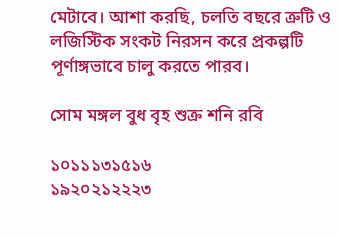মেটাবে। আশা করছি, চলতি বছরে ত্রুটি ও লজিস্টিক সংকট নিরসন করে প্রকল্পটি পূর্ণাঙ্গভাবে চালু করতে পারব।

সোম মঙ্গল বুধ বৃহ শুক্র শনি রবি

১০১১১৩১৫১৬
১৯২০২১২২২৩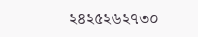২৪২৫২৬২৭৩০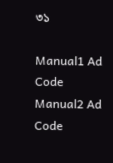৩১

Manual1 Ad Code
Manual2 Ad Code